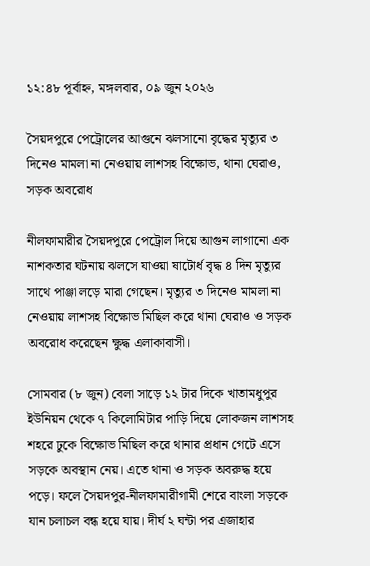১২:৪৮ পূর্বাহ্ন, মঙ্গলবার, ০৯ জুন ২০২৬

সৈয়দপুরে পেট্রোলের আগুনে ঝলসানো বৃদ্ধের মৃত্যুর ৩ দিনেও মামলা না নেওয়ায় লাশসহ বিক্ষোভ, থানা ঘেরাও, সড়ক অবরোধ

নীলফামারীর সৈয়দপুরে পেট্রোল দিয়ে আগুন লাগানো এক নাশকতার ঘটনায় ঝলসে যাওয়া ষাটোর্ধ বৃদ্ধ ৪ দিন মৃত্যুর সাথে পাঞ্জা লড়ে মারা গেছেন। মৃত্যুর ৩ দিনেও মামলা না নেওয়ায় লাশসহ বিক্ষোভ মিছিল করে থানা ঘেরাও ও সড়ক অবরোধ করেছেন ক্ষুদ্ধ এলাকাবাসী।

সোমবার (৮ জুন) বেলা সাড়ে ১২ টার দিকে খাতামধুপুর ইউনিয়ন থেকে ৭ কিলোমিটার পাড়ি দিয়ে লোকজন লাশসহ শহরে ঢুকে বিক্ষোভ মিছিল করে থানার প্রধান গেটে এসে সড়কে অবস্থান নেয়। এতে থানা ও সড়ক অবরুদ্ধ হয়ে পড়ে। ফলে সৈয়দপুর-নীলফামারীগামী শেরে বাংলা সড়কে যান চলাচল বন্ধ হয়ে যায়। দীর্ঘ ২ ঘন্টা পর এজাহার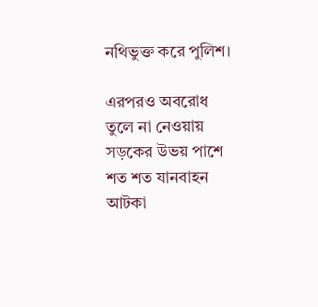নথিভুক্ত করে পুলিশ।

এরপরও অবরোধ তুলে না নেওয়ায় সড়কের উভয় পাশে শত শত যানবাহন আটকা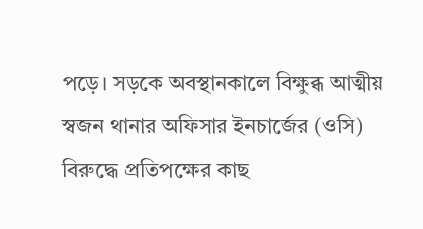পড়ে। সড়কে অবস্থানকালে বিক্ষুব্ধ আত্মীয় স্বজন থানার অফিসার ইনচার্জের (ওসি) বিরুদ্ধে প্রতিপক্ষের কাছ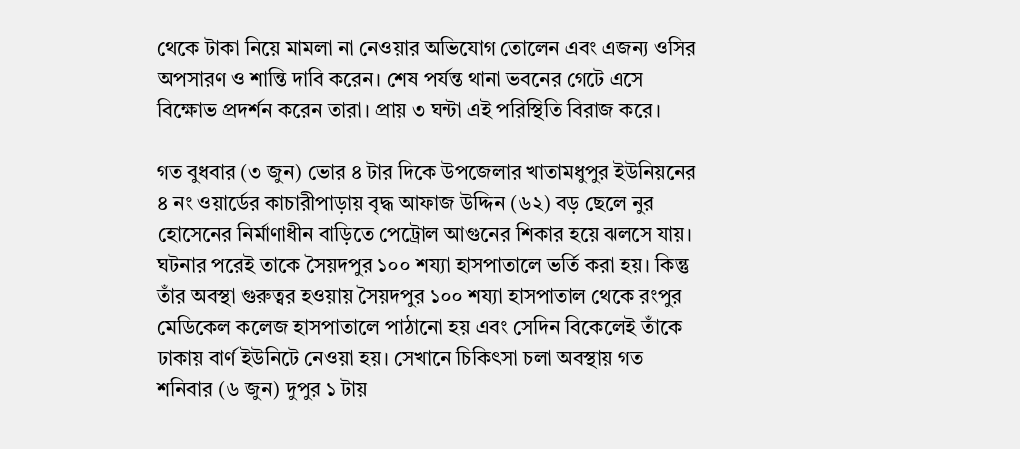থেকে টাকা নিয়ে মামলা না নেওয়ার অভিযোগ তোলেন এবং এজন্য ওসির অপসারণ ও শান্তি দাবি করেন। শেষ পর্যন্ত থানা ভবনের গেটে এসে বিক্ষোভ প্রদর্শন করেন তারা। প্রায় ৩ ঘন্টা এই পরিস্থিতি বিরাজ করে।

গত বুধবার (৩ জুন) ভোর ৪ টার দিকে উপজেলার খাতামধুপুর ইউনিয়নের ৪ নং ওয়ার্ডের কাচারীপাড়ায় বৃদ্ধ আফাজ উদ্দিন (৬২) বড় ছেলে নুর হোসেনের নির্মাণাধীন বাড়িতে পেট্রোল আগুনের শিকার হয়ে ঝলসে যায়। ঘটনার পরেই তাকে সৈয়দপুর ১০০ শয্যা হাসপাতালে ভর্তি করা হয়। কিন্তু তাঁর অবস্থা গুরুত্বর হওয়ায় সৈয়দপুর ১০০ শয্যা হাসপাতাল থেকে রংপুর মেডিকেল কলেজ হাসপাতালে পাঠানো হয় এবং সেদিন বিকেলেই তাঁকে ঢাকায় বার্ণ ইউনিটে নেওয়া হয়। সেখানে চিকিৎসা চলা অবস্থায় গত শনিবার (৬ জুন) দুপুর ১ টায়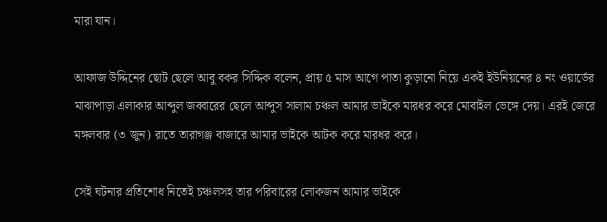মারা যান।

আফাজ উদ্দিনের ছোট ছেলে আবু বকর সিদ্দিক বলেন, প্রায় ৫ মাস আগে পাতা কুড়ানো নিয়ে একই ইউনিয়নের ৪ নং ওয়ার্ডের মাঝাপাড়া এলাকার আব্দুল জব্বারের ছেলে আব্দুস সালাম চঞ্চল আমার ভাইকে মারধর করে মোবাইল ভেঙ্গে দেয়। এরই জেরে মঙ্গলবার (৩ জুন) রাতে তারাগঞ্জ বাজারে আমার ভাইকে আটক করে মারধর করে।

সেই ঘটনার প্রতিশোধ নিতেই চঞ্চলসহ তার পরিবারের লোকজন আমার ভাইকে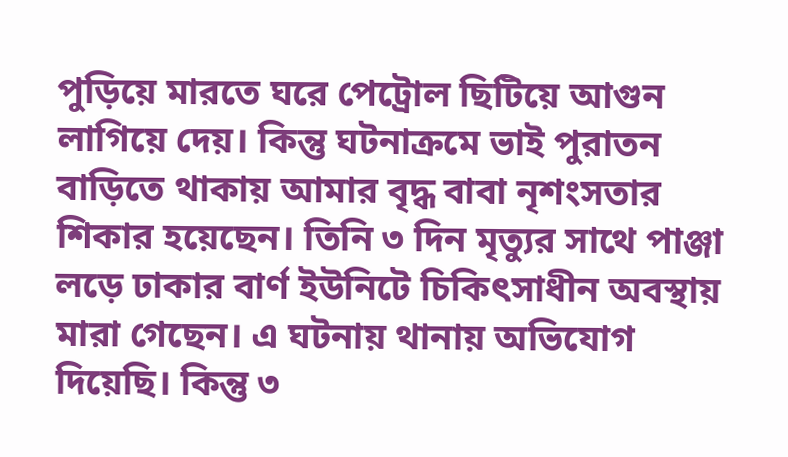পুড়িয়ে মারতে ঘরে পেট্রোল ছিটিয়ে আগুন লাগিয়ে দেয়। কিন্তু ঘটনাক্রমে ভাই পুরাতন বাড়িতে থাকায় আমার বৃদ্ধ বাবা নৃশংসতার শিকার হয়েছেন। তিনি ৩ দিন মৃত্যুর সাথে পাঞ্জা লড়ে ঢাকার বার্ণ ইউনিটে চিকিৎসাধীন অবস্থায় মারা গেছেন। এ ঘটনায় থানায় অভিযোগ দিয়েছি। কিন্তু ৩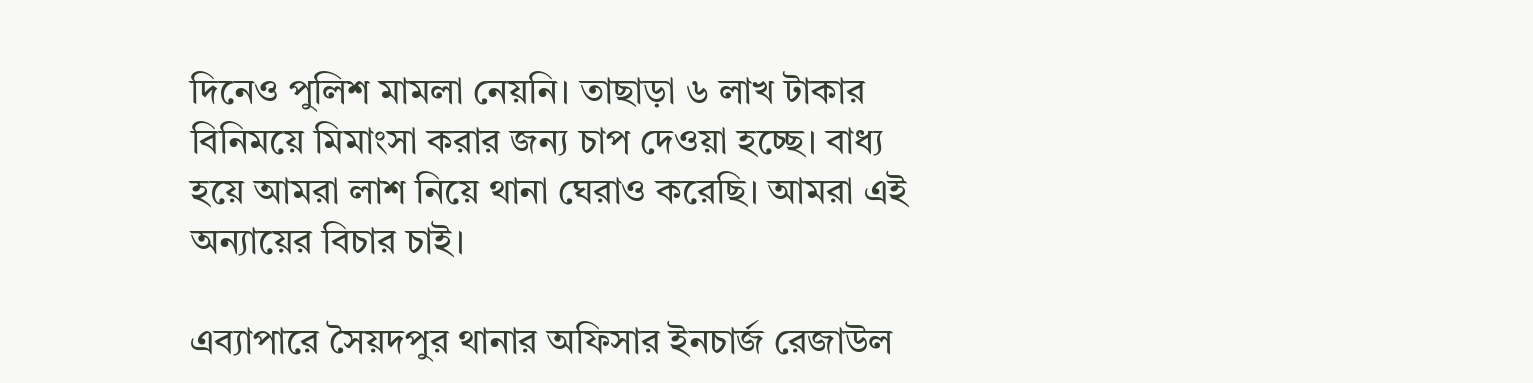দিনেও পুলিশ মামলা নেয়নি। তাছাড়া ৬ লাখ টাকার বিনিময়ে মিমাংসা করার জন্য চাপ দেওয়া হচ্ছে। বাধ্য হয়ে আমরা লাশ নিয়ে থানা ঘেরাও করেছি। আমরা এই অন্যায়ের বিচার চাই।

এব্যাপারে সৈয়দপুর থানার অফিসার ইনচার্জ রেজাউল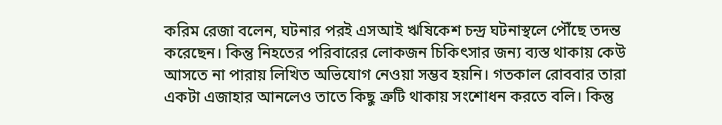করিম রেজা বলেন, ঘটনার পরই এসআই ঋষিকেশ চন্দ্র ঘটনাস্থলে পৌঁছে তদন্ত করেছেন। কিন্তু নিহতের পরিবারের লোকজন চিকিৎসার জন্য ব্যস্ত থাকায় কেউ আসতে না পারায় লিখিত অভিযোগ নেওয়া সম্ভব হয়নি। গতকাল রোববার তারা একটা এজাহার আনলেও তাতে কিছু ত্রুটি থাকায় সংশোধন করতে বলি। কিন্তু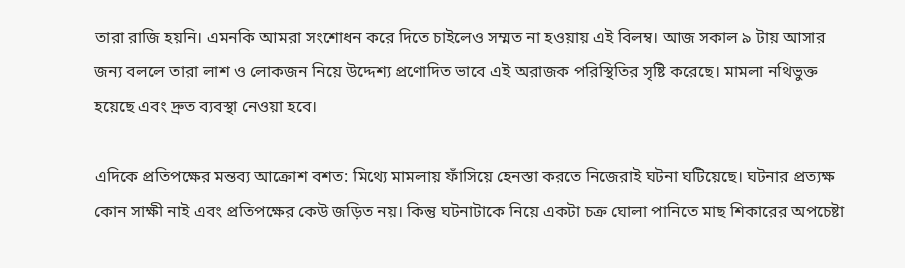তারা রাজি হয়নি। এমনকি আমরা সংশোধন করে দিতে চাইলেও সম্মত না হওয়ায় এই বিলম্ব। আজ সকাল ৯ টায় আসার জন্য বললে তারা লাশ ও লোকজন নিয়ে উদ্দেশ্য প্রণোদিত ভাবে এই অরাজক পরিস্থিতির সৃষ্টি করেছে। মামলা নথিভুক্ত হয়েছে এবং দ্রুত ব্যবস্থা নেওয়া হবে।

এদিকে প্রতিপক্ষের মন্তব্য আক্রোশ বশত: মিথ্যে মামলায় ফাঁসিয়ে হেনস্তা করতে নিজেরাই ঘটনা ঘটিয়েছে। ঘটনার প্রত্যক্ষ কোন সাক্ষী নাই এবং প্রতিপক্ষের কেউ জড়িত নয়। কিন্তু ঘটনাটাকে নিয়ে একটা চক্র ঘোলা পানিতে মাছ শিকারের অপচেষ্টা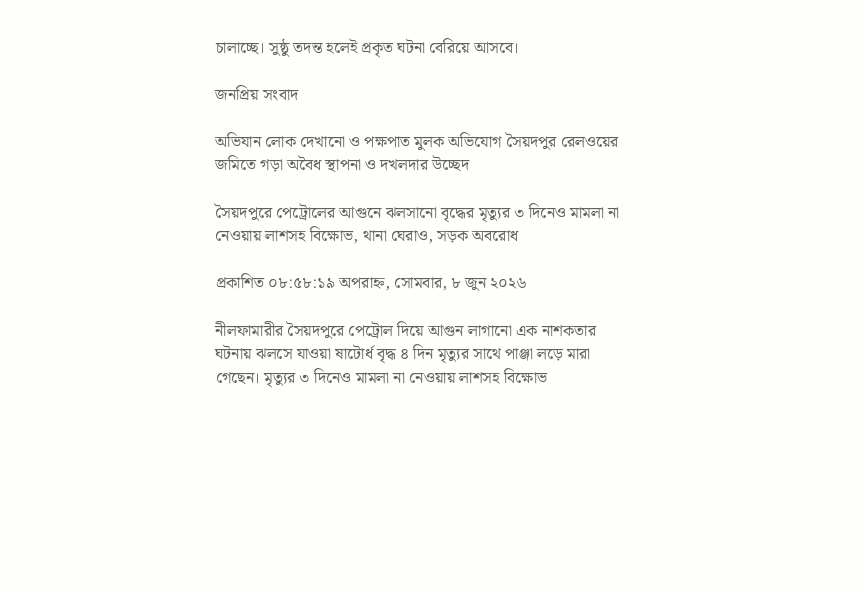চালাচ্ছে। সুষ্ঠু তদন্ত হলেই প্রকৃত ঘটনা বেরিয়ে আসবে।

জনপ্রিয় সংবাদ

অভিযান লোক দেখানো ও পক্ষপাত মুলক অভিযোগ সৈয়দপুর রেলওয়ের জমিতে গড়া অবৈধ স্থাপনা ও দখলদার উচ্ছেদ

সৈয়দপুরে পেট্রোলের আগুনে ঝলসানো বৃদ্ধের মৃত্যুর ৩ দিনেও মামলা না নেওয়ায় লাশসহ বিক্ষোভ, থানা ঘেরাও, সড়ক অবরোধ

প্রকাশিত ০৮:৫৮:১৯ অপরাহ্ন, সোমবার, ৮ জুন ২০২৬

নীলফামারীর সৈয়দপুরে পেট্রোল দিয়ে আগুন লাগানো এক নাশকতার ঘটনায় ঝলসে যাওয়া ষাটোর্ধ বৃদ্ধ ৪ দিন মৃত্যুর সাথে পাঞ্জা লড়ে মারা গেছেন। মৃত্যুর ৩ দিনেও মামলা না নেওয়ায় লাশসহ বিক্ষোভ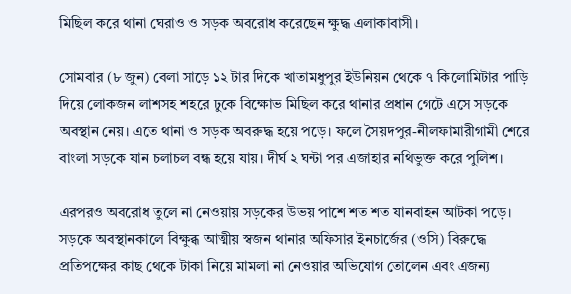মিছিল করে থানা ঘেরাও ও সড়ক অবরোধ করেছেন ক্ষুদ্ধ এলাকাবাসী।

সোমবার (৮ জুন) বেলা সাড়ে ১২ টার দিকে খাতামধুপুর ইউনিয়ন থেকে ৭ কিলোমিটার পাড়ি দিয়ে লোকজন লাশসহ শহরে ঢুকে বিক্ষোভ মিছিল করে থানার প্রধান গেটে এসে সড়কে অবস্থান নেয়। এতে থানা ও সড়ক অবরুদ্ধ হয়ে পড়ে। ফলে সৈয়দপুর-নীলফামারীগামী শেরে বাংলা সড়কে যান চলাচল বন্ধ হয়ে যায়। দীর্ঘ ২ ঘন্টা পর এজাহার নথিভুক্ত করে পুলিশ।

এরপরও অবরোধ তুলে না নেওয়ায় সড়কের উভয় পাশে শত শত যানবাহন আটকা পড়ে। সড়কে অবস্থানকালে বিক্ষুব্ধ আত্মীয় স্বজন থানার অফিসার ইনচার্জের (ওসি) বিরুদ্ধে প্রতিপক্ষের কাছ থেকে টাকা নিয়ে মামলা না নেওয়ার অভিযোগ তোলেন এবং এজন্য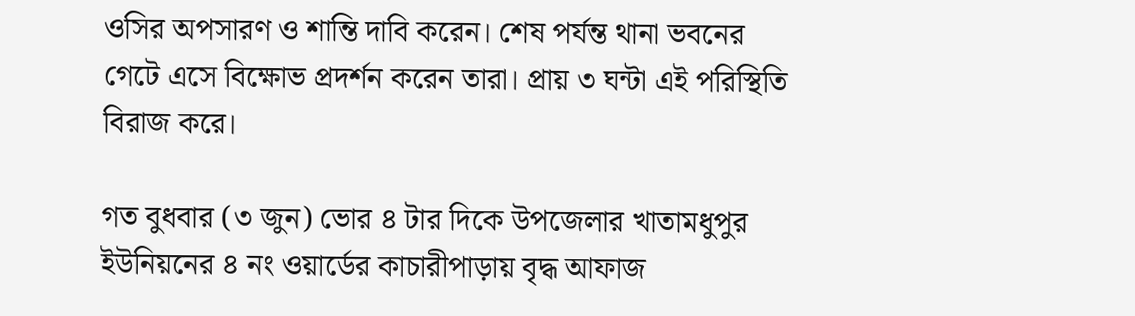ওসির অপসারণ ও শান্তি দাবি করেন। শেষ পর্যন্ত থানা ভবনের গেটে এসে বিক্ষোভ প্রদর্শন করেন তারা। প্রায় ৩ ঘন্টা এই পরিস্থিতি বিরাজ করে।

গত বুধবার (৩ জুন) ভোর ৪ টার দিকে উপজেলার খাতামধুপুর ইউনিয়নের ৪ নং ওয়ার্ডের কাচারীপাড়ায় বৃদ্ধ আফাজ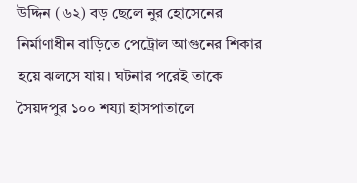উদ্দিন (৬২) বড় ছেলে নুর হোসেনের নির্মাণাধীন বাড়িতে পেট্রোল আগুনের শিকার হয়ে ঝলসে যায়। ঘটনার পরেই তাকে সৈয়দপুর ১০০ শয্যা হাসপাতালে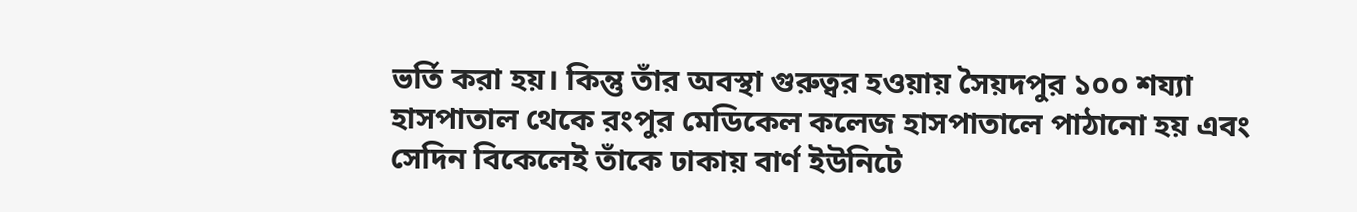ভর্তি করা হয়। কিন্তু তাঁর অবস্থা গুরুত্বর হওয়ায় সৈয়দপুর ১০০ শয্যা হাসপাতাল থেকে রংপুর মেডিকেল কলেজ হাসপাতালে পাঠানো হয় এবং সেদিন বিকেলেই তাঁকে ঢাকায় বার্ণ ইউনিটে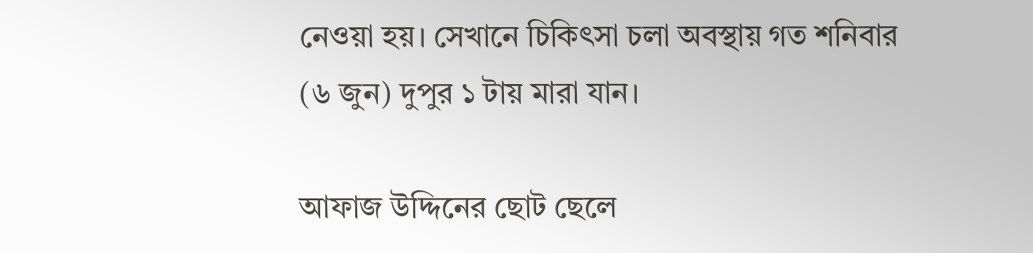নেওয়া হয়। সেখানে চিকিৎসা চলা অবস্থায় গত শনিবার (৬ জুন) দুপুর ১ টায় মারা যান।

আফাজ উদ্দিনের ছোট ছেলে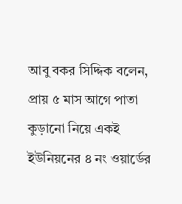আবু বকর সিদ্দিক বলেন, প্রায় ৫ মাস আগে পাতা কুড়ানো নিয়ে একই ইউনিয়নের ৪ নং ওয়ার্ডের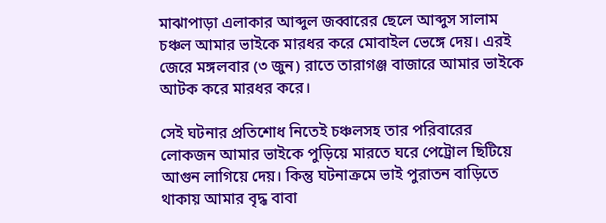মাঝাপাড়া এলাকার আব্দুল জব্বারের ছেলে আব্দুস সালাম চঞ্চল আমার ভাইকে মারধর করে মোবাইল ভেঙ্গে দেয়। এরই জেরে মঙ্গলবার (৩ জুন) রাতে তারাগঞ্জ বাজারে আমার ভাইকে আটক করে মারধর করে।

সেই ঘটনার প্রতিশোধ নিতেই চঞ্চলসহ তার পরিবারের লোকজন আমার ভাইকে পুড়িয়ে মারতে ঘরে পেট্রোল ছিটিয়ে আগুন লাগিয়ে দেয়। কিন্তু ঘটনাক্রমে ভাই পুরাতন বাড়িতে থাকায় আমার বৃদ্ধ বাবা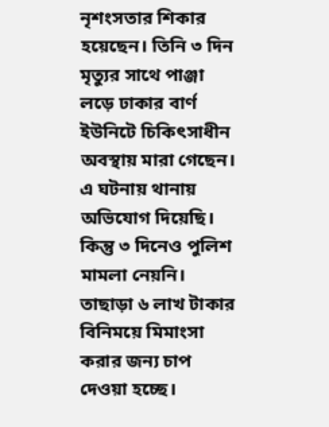নৃশংসতার শিকার হয়েছেন। তিনি ৩ দিন মৃত্যুর সাথে পাঞ্জা লড়ে ঢাকার বার্ণ ইউনিটে চিকিৎসাধীন অবস্থায় মারা গেছেন। এ ঘটনায় থানায় অভিযোগ দিয়েছি। কিন্তু ৩ দিনেও পুলিশ মামলা নেয়নি। তাছাড়া ৬ লাখ টাকার বিনিময়ে মিমাংসা করার জন্য চাপ দেওয়া হচ্ছে।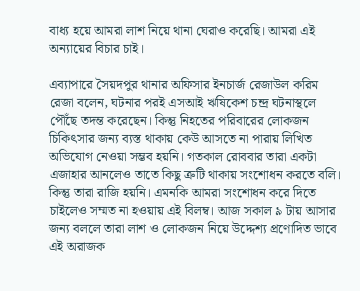বাধ্য হয়ে আমরা লাশ নিয়ে থানা ঘেরাও করেছি। আমরা এই অন্যায়ের বিচার চাই।

এব্যাপারে সৈয়দপুর থানার অফিসার ইনচার্জ রেজাউল করিম রেজা বলেন, ঘটনার পরই এসআই ঋষিকেশ চন্দ্র ঘটনাস্থলে পৌঁছে তদন্ত করেছেন। কিন্তু নিহতের পরিবারের লোকজন চিকিৎসার জন্য ব্যস্ত থাকায় কেউ আসতে না পারায় লিখিত অভিযোগ নেওয়া সম্ভব হয়নি। গতকাল রোববার তারা একটা এজাহার আনলেও তাতে কিছু ত্রুটি থাকায় সংশোধন করতে বলি। কিন্তু তারা রাজি হয়নি। এমনকি আমরা সংশোধন করে দিতে চাইলেও সম্মত না হওয়ায় এই বিলম্ব। আজ সকাল ৯ টায় আসার জন্য বললে তারা লাশ ও লোকজন নিয়ে উদ্দেশ্য প্রণোদিত ভাবে এই অরাজক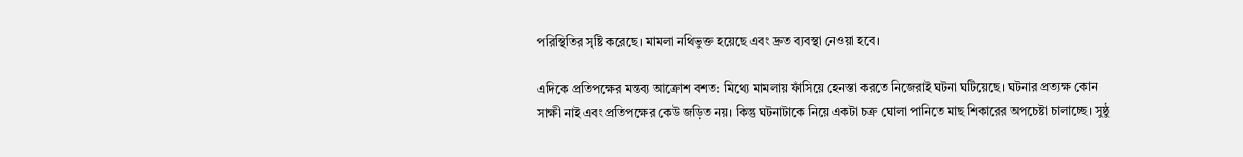পরিস্থিতির সৃষ্টি করেছে। মামলা নথিভুক্ত হয়েছে এবং দ্রুত ব্যবস্থা নেওয়া হবে।

এদিকে প্রতিপক্ষের মন্তব্য আক্রোশ বশত: মিথ্যে মামলায় ফাঁসিয়ে হেনস্তা করতে নিজেরাই ঘটনা ঘটিয়েছে। ঘটনার প্রত্যক্ষ কোন সাক্ষী নাই এবং প্রতিপক্ষের কেউ জড়িত নয়। কিন্তু ঘটনাটাকে নিয়ে একটা চক্র ঘোলা পানিতে মাছ শিকারের অপচেষ্টা চালাচ্ছে। সুষ্ঠু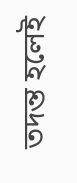তদন্ত হলেই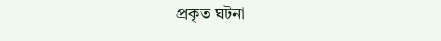প্রকৃত ঘটনা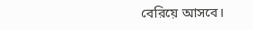বেরিয়ে আসবে।